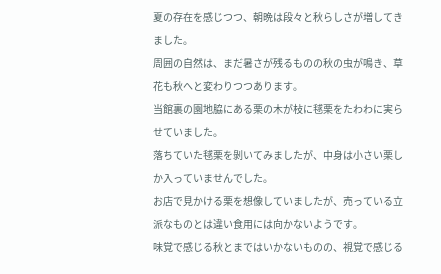夏の存在を感じつつ、朝晩は段々と秋らしさが増してきました。
周囲の自然は、まだ暑さが残るものの秋の虫が鳴き、草花も秋へと変わりつつあります。
当館裏の園地脇にある栗の木が枝に毬栗をたわわに実らせていました。
落ちていた毬栗を剝いてみましたが、中身は小さい栗しか入っていませんでした。
お店で見かける栗を想像していましたが、売っている立派なものとは違い食用には向かないようです。
味覚で感じる秋とまではいかないものの、視覚で感じる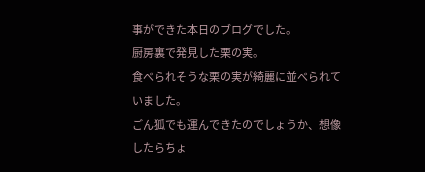事ができた本日のブログでした。
厨房裏で発見した栗の実。
食べられそうな栗の実が綺麗に並べられていました。
ごん狐でも運んできたのでしょうか、想像したらちょ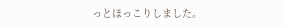っとほっこりしました。